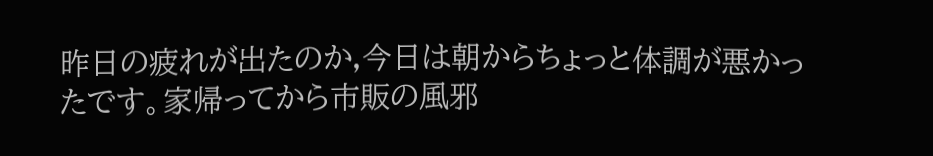昨日の疲れが出たのか,今日は朝からちょっと体調が悪かったです。家帰ってから市販の風邪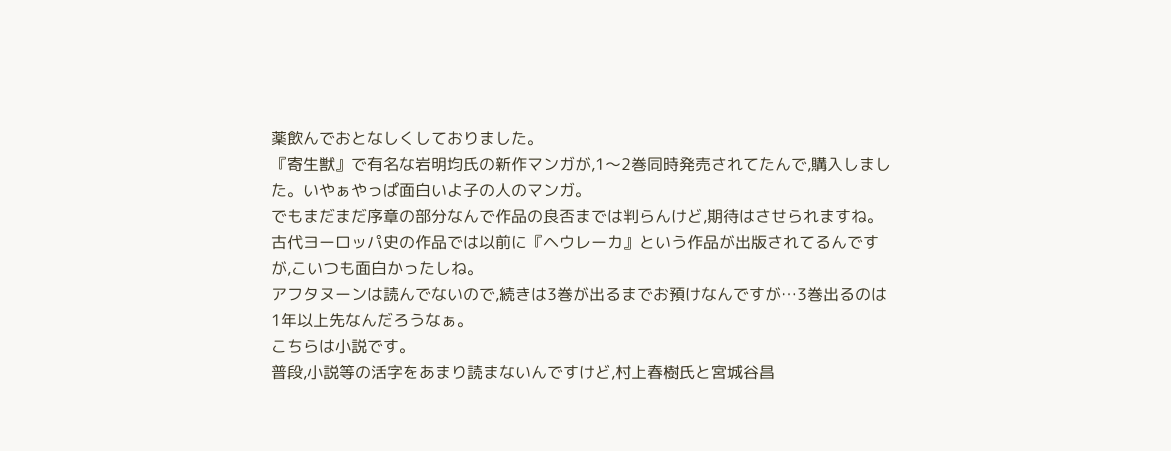薬飲んでおとなしくしておりました。
『寄生獣』で有名な岩明均氏の新作マンガが,1〜2巻同時発売されてたんで,購入しました。いやぁやっぱ面白いよ子の人のマンガ。
でもまだまだ序章の部分なんで作品の良否までは判らんけど,期待はさせられますね。古代ヨーロッパ史の作品では以前に『ヘウレーカ』という作品が出版されてるんですが,こいつも面白かったしね。
アフタヌーンは読んでないので,続きは3巻が出るまでお預けなんですが…3巻出るのは1年以上先なんだろうなぁ。
こちらは小説です。
普段,小説等の活字をあまり読まないんですけど,村上春樹氏と宮城谷昌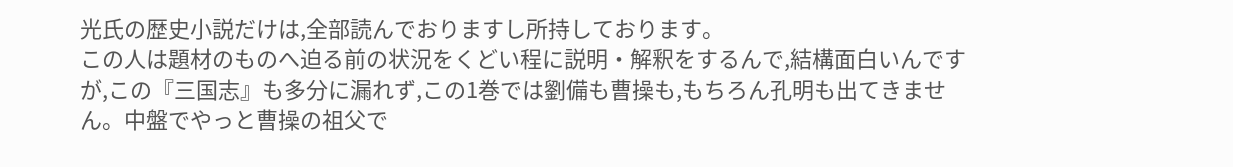光氏の歴史小説だけは,全部読んでおりますし所持しております。
この人は題材のものへ迫る前の状況をくどい程に説明・解釈をするんで,結構面白いんですが,この『三国志』も多分に漏れず,この1巻では劉備も曹操も,もちろん孔明も出てきません。中盤でやっと曹操の祖父で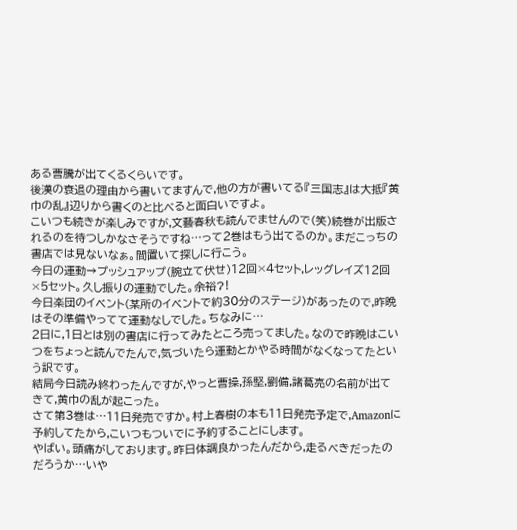ある曹騰が出てくるくらいです。
後漢の衰退の理由から書いてますんで,他の方が書いてる『三国志』は大抵『黄巾の乱』辺りから書くのと比べると面白いですよ。
こいつも続きが楽しみですが,文藝春秋も読んでませんので(笑)続巻が出版されるのを待つしかなさそうですね…って2巻はもう出てるのか。まだこっちの書店では見ないなぁ。間置いて探しに行こう。
今日の運動→プッシュアップ(腕立て伏せ)12回×4セット,レッグレイズ12回×5セット。久し振りの運動でした。余裕?!
今日楽団のイベント(某所のイベントで約30分のステージ)があったので,昨晩はその準備やってて運動なしでした。ちなみに…
2日に,1日とは別の書店に行ってみたところ売ってました。なので昨晩はこいつをちょっと読んでたんで,気づいたら運動とかやる時間がなくなってたという訳です。
結局今日読み終わったんですが,やっと曹操,孫堅,劉備,諸葛亮の名前が出てきて,黄巾の乱が起こった。
さて第3巻は…11日発売ですか。村上春樹の本も11日発売予定で,Amazonに予約してたから,こいつもついでに予約することにします。
やばい。頭痛がしております。昨日体調良かったんだから,走るべきだったのだろうか…いや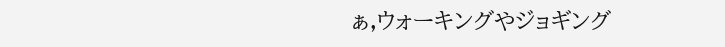ぁ,ウォーキングやジョギング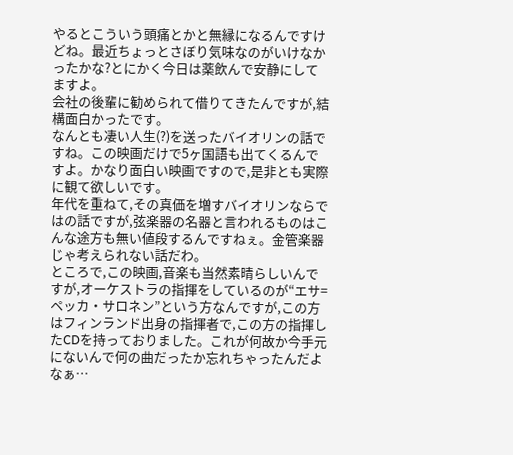やるとこういう頭痛とかと無縁になるんですけどね。最近ちょっとさぼり気味なのがいけなかったかな?とにかく今日は薬飲んで安静にしてますよ。
会社の後輩に勧められて借りてきたんですが,結構面白かったです。
なんとも凄い人生(?)を送ったバイオリンの話ですね。この映画だけで5ヶ国語も出てくるんですよ。かなり面白い映画ですので,是非とも実際に観て欲しいです。
年代を重ねて,その真価を増すバイオリンならではの話ですが,弦楽器の名器と言われるものはこんな途方も無い値段するんですねぇ。金管楽器じゃ考えられない話だわ。
ところで,この映画,音楽も当然素晴らしいんですが,オーケストラの指揮をしているのが“エサ=ペッカ・サロネン”という方なんですが,この方はフィンランド出身の指揮者で,この方の指揮したCDを持っておりました。これが何故か今手元にないんで何の曲だったか忘れちゃったんだよなぁ…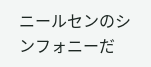ニールセンのシンフォニーだ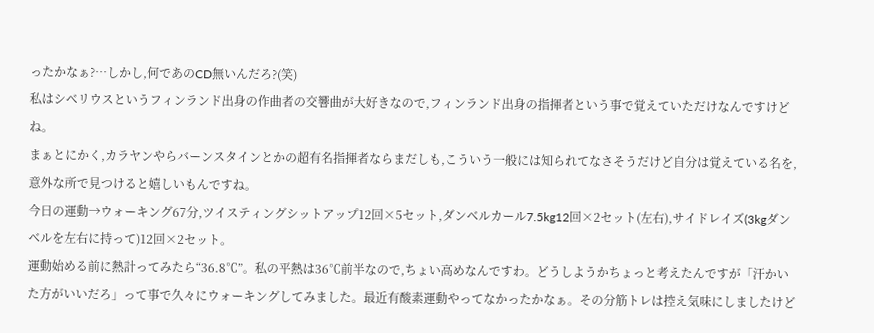ったかなぁ?…しかし,何であのCD無いんだろ?(笑)
私はシベリウスというフィンランド出身の作曲者の交響曲が大好きなので,フィンランド出身の指揮者という事で覚えていただけなんですけどね。
まぁとにかく,カラヤンやらバーンスタインとかの超有名指揮者ならまだしも,こういう一般には知られてなさそうだけど自分は覚えている名を,意外な所で見つけると嬉しいもんですね。
今日の運動→ウォーキング67分,ツイスティングシットアップ12回×5セット,ダンベルカール7.5kg12回×2セット(左右),サイドレイズ(3kgダンベルを左右に持って)12回×2セット。
運動始める前に熱計ってみたら“36.8℃”。私の平熱は36℃前半なので,ちょい高めなんですわ。どうしようかちょっと考えたんですが「汗かいた方がいいだろ」って事で久々にウォーキングしてみました。最近有酸素運動やってなかったかなぁ。その分筋トレは控え気味にしましたけど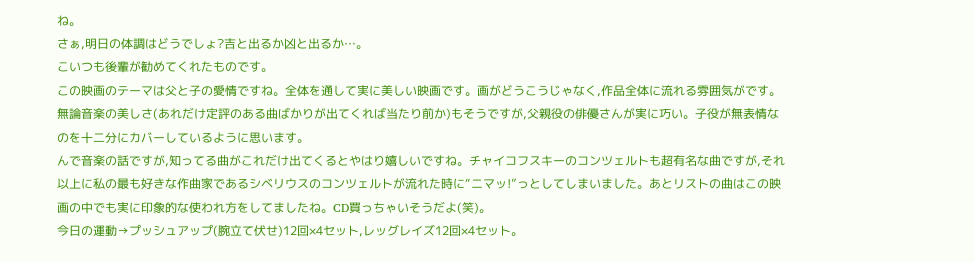ね。
さぁ,明日の体調はどうでしょ?吉と出るか凶と出るか…。
こいつも後輩が勧めてくれたものです。
この映画のテーマは父と子の愛情ですね。全体を通して実に美しい映画です。画がどうこうじゃなく,作品全体に流れる雰囲気がです。
無論音楽の美しさ(あれだけ定評のある曲ばかりが出てくれば当たり前か)もそうですが,父親役の俳優さんが実に巧い。子役が無表情なのを十二分にカバーしているように思います。
んで音楽の話ですが,知ってる曲がこれだけ出てくるとやはり嬉しいですね。チャイコフスキーのコンツェルトも超有名な曲ですが,それ以上に私の最も好きな作曲家であるシベリウスのコンツェルトが流れた時に“ニマッ!”っとしてしまいました。あとリストの曲はこの映画の中でも実に印象的な使われ方をしてましたね。CD買っちゃいそうだよ(笑)。
今日の運動→プッシュアップ(腕立て伏せ)12回×4セット,レッグレイズ12回×4セット。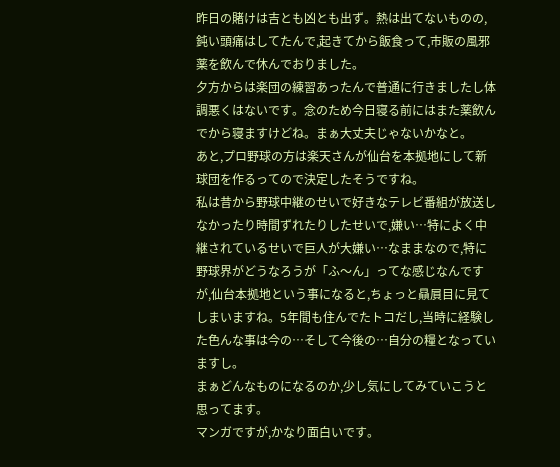昨日の賭けは吉とも凶とも出ず。熱は出てないものの,鈍い頭痛はしてたんで,起きてから飯食って,市販の風邪薬を飲んで休んでおりました。
夕方からは楽団の練習あったんで普通に行きましたし体調悪くはないです。念のため今日寝る前にはまた薬飲んでから寝ますけどね。まぁ大丈夫じゃないかなと。
あと,プロ野球の方は楽天さんが仙台を本拠地にして新球団を作るってので決定したそうですね。
私は昔から野球中継のせいで好きなテレビ番組が放送しなかったり時間ずれたりしたせいで,嫌い…特によく中継されているせいで巨人が大嫌い…なままなので,特に野球界がどうなろうが「ふ〜ん」ってな感じなんですが,仙台本拠地という事になると,ちょっと贔屓目に見てしまいますね。5年間も住んでたトコだし,当時に経験した色んな事は今の…そして今後の…自分の糧となっていますし。
まぁどんなものになるのか,少し気にしてみていこうと思ってます。
マンガですが,かなり面白いです。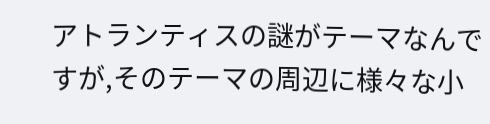アトランティスの謎がテーマなんですが,そのテーマの周辺に様々な小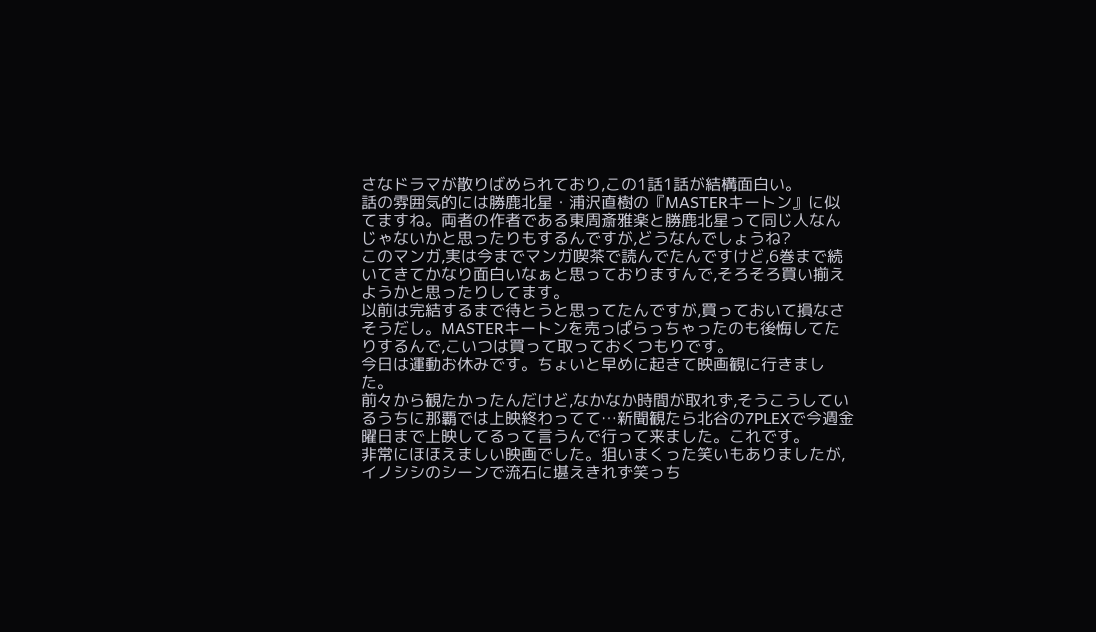さなドラマが散りばめられており,この1話1話が結構面白い。
話の雰囲気的には勝鹿北星・浦沢直樹の『MASTERキートン』に似てますね。両者の作者である東周斎雅楽と勝鹿北星って同じ人なんじゃないかと思ったりもするんですが,どうなんでしょうね?
このマンガ,実は今までマンガ喫茶で読んでたんですけど,6巻まで続いてきてかなり面白いなぁと思っておりますんで,そろそろ買い揃えようかと思ったりしてます。
以前は完結するまで待とうと思ってたんですが,買っておいて損なさそうだし。MASTERキートンを売っぱらっちゃったのも後悔してたりするんで,こいつは買って取っておくつもりです。
今日は運動お休みです。ちょいと早めに起きて映画観に行きました。
前々から観たかったんだけど,なかなか時間が取れず,そうこうしているうちに那覇では上映終わってて…新聞観たら北谷の7PLEXで今週金曜日まで上映してるって言うんで行って来ました。これです。
非常にほほえましい映画でした。狙いまくった笑いもありましたが,イノシシのシーンで流石に堪えきれず笑っち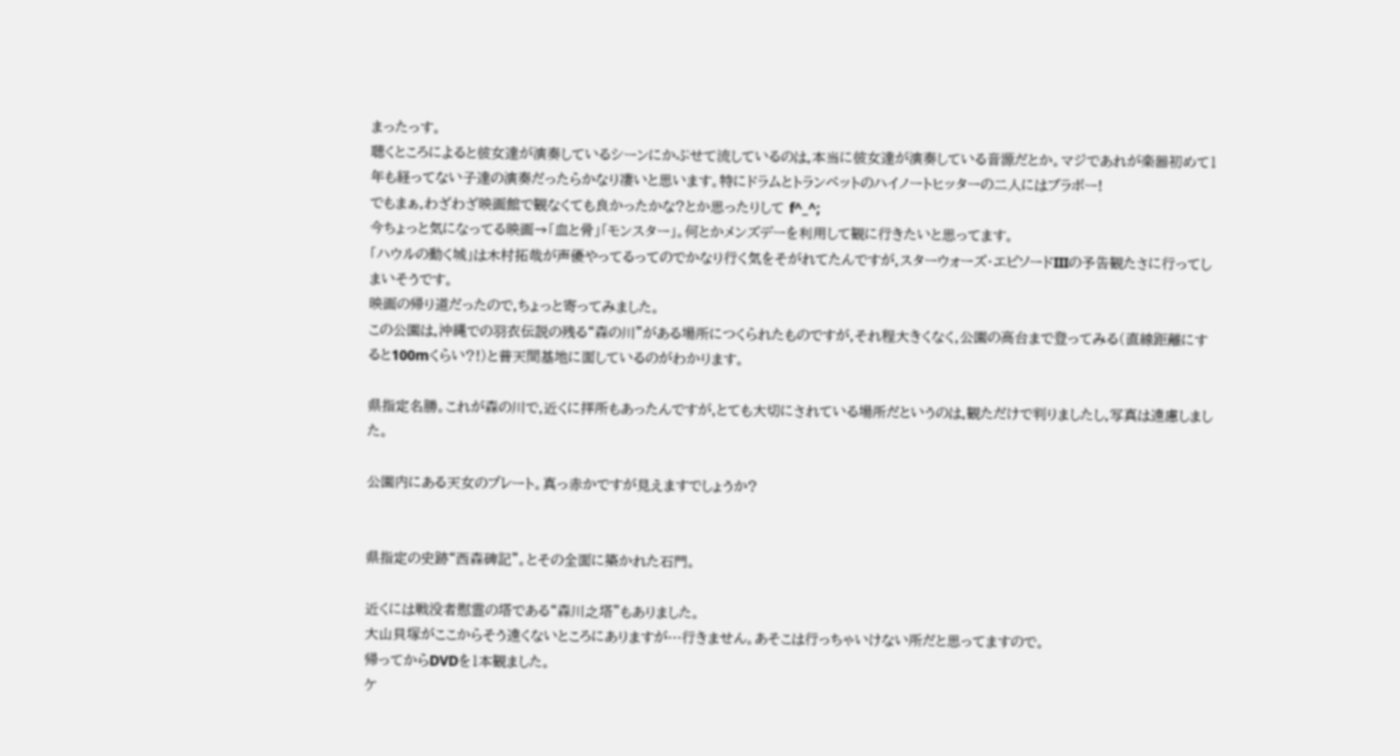まったっす。
聴くところによると彼女達が演奏しているシーンにかぶせて流しているのは,本当に彼女達が演奏している音源だとか。マジであれが楽器初めて1年も経ってない子達の演奏だったらかなり凄いと思います。特にドラムとトランペットのハイノートヒッターの二人にはブラボー!
でもまぁ,わざわざ映画館で観なくても良かったかな?とか思ったりして f^_^;
今ちょっと気になってる映画→「血と骨」「モンスター」。何とかメンズデーを利用して観に行きたいと思ってます。
「ハウルの動く城」は木村拓哉が声優やってるってのでかなり行く気をそがれてたんですが,スターウォーズ・エピソードIIIの予告観たさに行ってしまいそうです。
映画の帰り道だったので,ちょっと寄ってみました。
この公園は,沖縄での羽衣伝説の残る“森の川”がある場所につくられたものですが,それ程大きくなく,公園の高台まで登ってみる(直線距離にすると100mくらい?!)と普天間基地に面しているのがわかります。

県指定名勝。これが森の川で,近くに拝所もあったんですが,とても大切にされている場所だというのは,観ただけで判りましたし,写真は遠慮しました。

公園内にある天女のプレート。真っ赤かですが見えますでしょうか?


県指定の史跡“西森碑記”。とその全面に築かれた石門。

近くには戦没者慰霊の塔である“森川之塔”もありました。
大山貝塚がここからそう遠くないところにありますが…行きません。あそこは行っちゃいけない所だと思ってますので。
帰ってからDVDを1本観ました。
ケ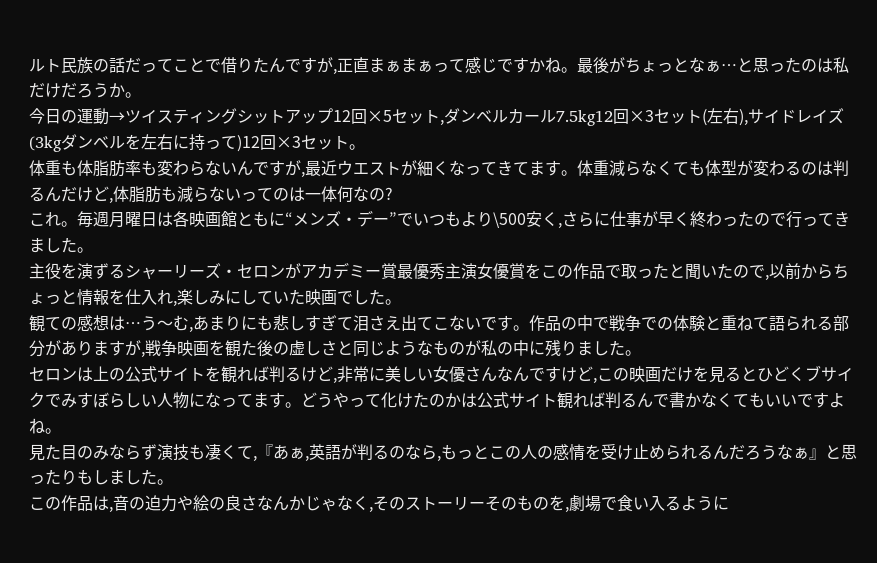ルト民族の話だってことで借りたんですが,正直まぁまぁって感じですかね。最後がちょっとなぁ…と思ったのは私だけだろうか。
今日の運動→ツイスティングシットアップ12回×5セット,ダンベルカール7.5kg12回×3セット(左右),サイドレイズ(3kgダンベルを左右に持って)12回×3セット。
体重も体脂肪率も変わらないんですが,最近ウエストが細くなってきてます。体重減らなくても体型が変わるのは判るんだけど,体脂肪も減らないってのは一体何なの?
これ。毎週月曜日は各映画館ともに“メンズ・デー”でいつもより\500安く,さらに仕事が早く終わったので行ってきました。
主役を演ずるシャーリーズ・セロンがアカデミー賞最優秀主演女優賞をこの作品で取ったと聞いたので,以前からちょっと情報を仕入れ,楽しみにしていた映画でした。
観ての感想は…う〜む,あまりにも悲しすぎて泪さえ出てこないです。作品の中で戦争での体験と重ねて語られる部分がありますが,戦争映画を観た後の虚しさと同じようなものが私の中に残りました。
セロンは上の公式サイトを観れば判るけど,非常に美しい女優さんなんですけど,この映画だけを見るとひどくブサイクでみすぼらしい人物になってます。どうやって化けたのかは公式サイト観れば判るんで書かなくてもいいですよね。
見た目のみならず演技も凄くて,『あぁ,英語が判るのなら,もっとこの人の感情を受け止められるんだろうなぁ』と思ったりもしました。
この作品は,音の迫力や絵の良さなんかじゃなく,そのストーリーそのものを,劇場で食い入るように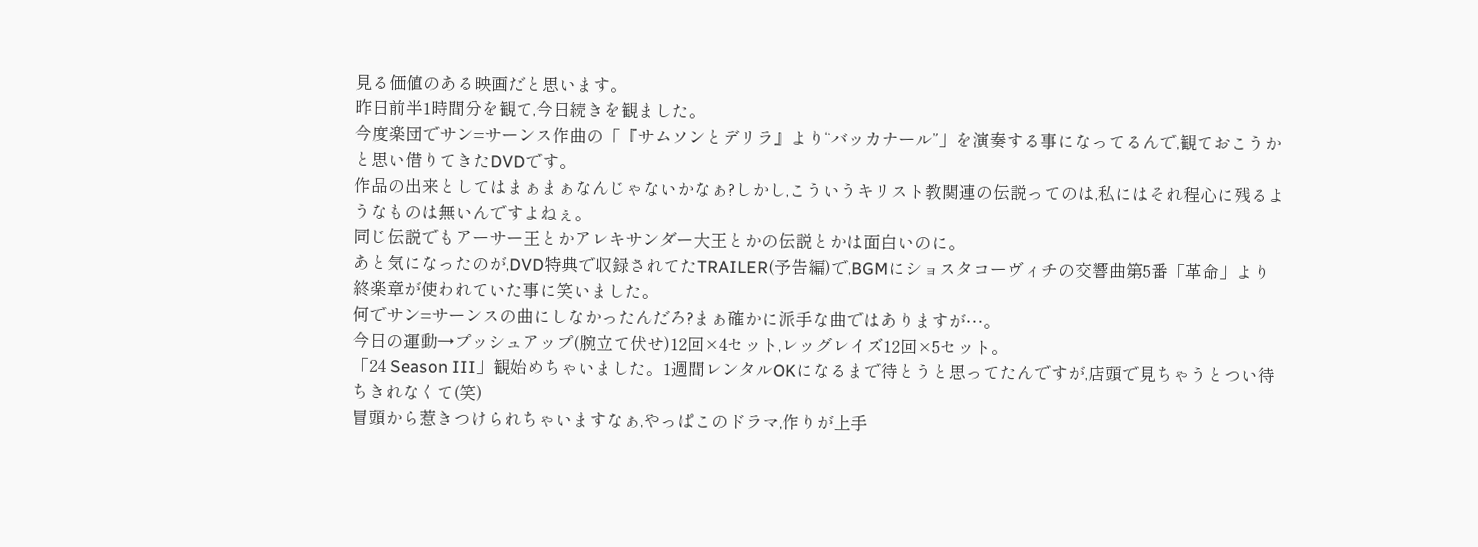見る価値のある映画だと思います。
昨日前半1時間分を観て,今日続きを観ました。
今度楽団でサン=サーンス作曲の「『サムソンとデリラ』より“バッカナール”」を演奏する事になってるんで,観ておこうかと思い借りてきたDVDです。
作品の出来としてはまぁまぁなんじゃないかなぁ?しかし,こういうキリスト教関連の伝説ってのは,私にはそれ程心に残るようなものは無いんですよねぇ。
同じ伝説でもアーサー王とかアレキサンダー大王とかの伝説とかは面白いのに。
あと気になったのが,DVD特典で収録されてたTRAILER(予告編)で,BGMにショスタコーヴィチの交響曲第5番「革命」より終楽章が使われていた事に笑いました。
何でサン=サーンスの曲にしなかったんだろ?まぁ確かに派手な曲ではありますが…。
今日の運動→プッシュアップ(腕立て伏せ)12回×4セット,レッグレイズ12回×5セット。
「24 Season III」観始めちゃいました。1週間レンタルOKになるまで待とうと思ってたんですが,店頭で見ちゃうとつい待ちきれなくて(笑)
冒頭から惹きつけられちゃいますなぁ,やっぱこのドラマ,作りが上手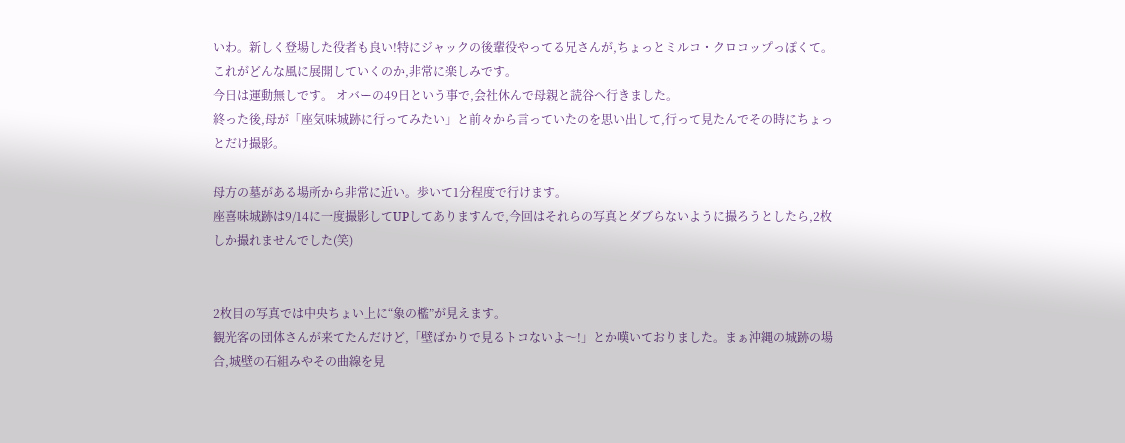いわ。新しく登場した役者も良い!特にジャックの後輩役やってる兄さんが,ちょっとミルコ・クロコップっぽくて。
これがどんな風に展開していくのか,非常に楽しみです。
今日は運動無しです。 オバーの49日という事で,会社休んで母親と読谷へ行きました。
終った後,母が「座気味城跡に行ってみたい」と前々から言っていたのを思い出して,行って見たんでその時にちょっとだけ撮影。

母方の墓がある場所から非常に近い。歩いて1分程度で行けます。
座喜味城跡は9/14に一度撮影してUPしてありますんで,今回はそれらの写真とダブらないように撮ろうとしたら,2枚しか撮れませんでした(笑)


2枚目の写真では中央ちょい上に“象の檻”が見えます。
観光客の団体さんが来てたんだけど,「壁ばかりで見るトコないよ〜!」とか嘆いておりました。まぁ沖縄の城跡の場合,城壁の石組みやその曲線を見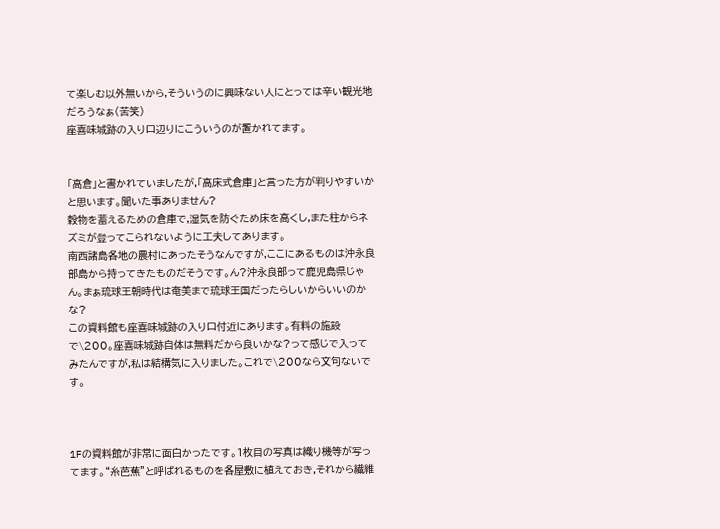て楽しむ以外無いから,そういうのに興味ない人にとっては辛い観光地だろうなぁ(苦笑)
座喜味城跡の入り口辺りにこういうのが置かれてます。


「高倉」と書かれていましたが,「高床式倉庫」と言った方が判りやすいかと思います。聞いた事ありません?
穀物を蓄えるための倉庫で,湿気を防ぐため床を高くし,また柱からネズミが登ってこられないように工夫してあります。
南西諸島各地の農村にあったそうなんですが,ここにあるものは沖永良部島から持ってきたものだそうです。ん?沖永良部って鹿児島県じゃん。まぁ琉球王朝時代は奄美まで琉球王国だったらしいからいいのかな?
この資料館も座喜味城跡の入り口付近にあります。有料の施設で\200。座喜味城跡自体は無料だから良いかな?って感じで入ってみたんですが,私は結構気に入りました。これで\200なら文句ないです。



1Fの資料館が非常に面白かったです。1枚目の写真は織り機等が写ってます。“糸芭蕉”と呼ばれるものを各屋敷に植えておき,それから繊維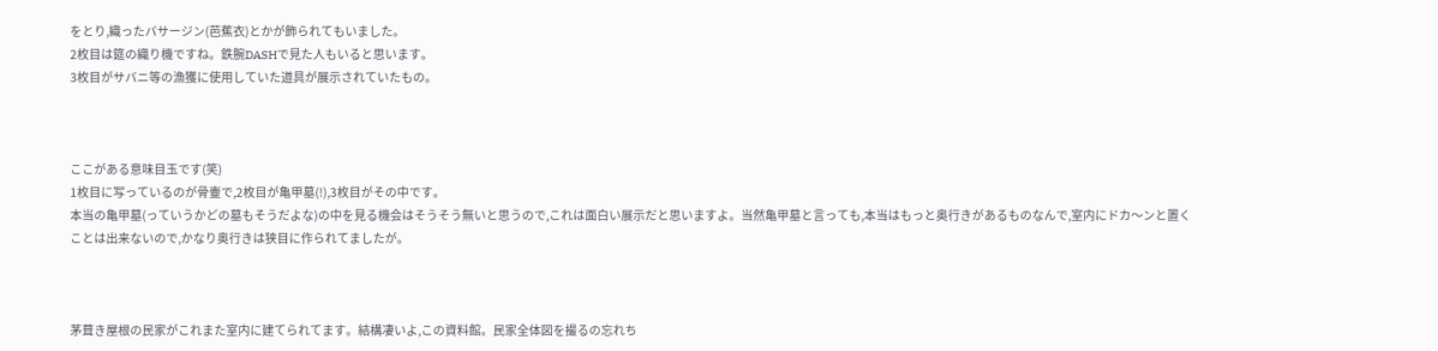をとり,織ったバサージン(芭蕉衣)とかが飾られてもいました。
2枚目は筵の織り機ですね。鉄腕DASHで見た人もいると思います。
3枚目がサバニ等の漁獲に使用していた道具が展示されていたもの。



ここがある意味目玉です(笑)
1枚目に写っているのが骨壷で,2枚目が亀甲墓(!),3枚目がその中です。
本当の亀甲墓(っていうかどの墓もそうだよな)の中を見る機会はそうそう無いと思うので,これは面白い展示だと思いますよ。当然亀甲墓と言っても,本当はもっと奥行きがあるものなんで,室内にドカ〜ンと置くことは出来ないので,かなり奥行きは狭目に作られてましたが。



茅葺き屋根の民家がこれまた室内に建てられてます。結構凄いよ,この資料館。民家全体図を撮るの忘れち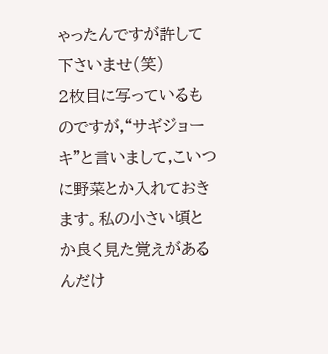ゃったんですが許して下さいませ(笑)
2枚目に写っているものですが,“サギジョーキ”と言いまして,こいつに野菜とか入れておきます。私の小さい頃とか良く見た覚えがあるんだけ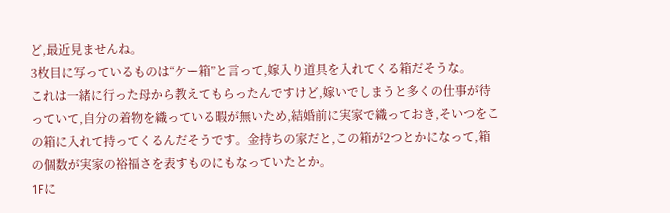ど,最近見ませんね。
3枚目に写っているものは“ケー箱”と言って,嫁入り道具を入れてくる箱だそうな。
これは一緒に行った母から教えてもらったんですけど,嫁いでしまうと多くの仕事が待っていて,自分の着物を織っている暇が無いため,結婚前に実家で織っておき,そいつをこの箱に入れて持ってくるんだそうです。金持ちの家だと,この箱が2つとかになって,箱の個数が実家の裕福さを表すものにもなっていたとか。
1Fに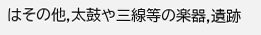はその他,太鼓や三線等の楽器,遺跡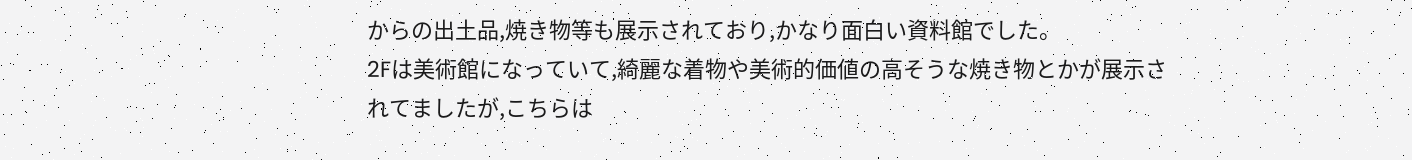からの出土品,焼き物等も展示されており,かなり面白い資料館でした。
2Fは美術館になっていて,綺麗な着物や美術的価値の高そうな焼き物とかが展示されてましたが,こちらは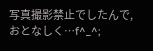写真撮影禁止でしたんで,おとなしく…f^_^;